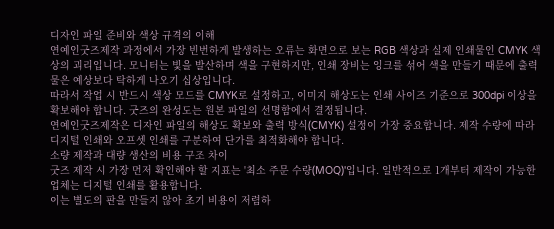디자인 파일 준비와 색상 규격의 이해
연예인굿즈제작 과정에서 가장 빈번하게 발생하는 오류는 화면으로 보는 RGB 색상과 실제 인쇄물인 CMYK 색상의 괴리입니다. 모니터는 빛을 발산하며 색을 구현하지만, 인쇄 장비는 잉크를 섞어 색을 만들기 때문에 출력물은 예상보다 탁하게 나오기 십상입니다.
따라서 작업 시 반드시 색상 모드를 CMYK로 설정하고, 이미지 해상도는 인쇄 사이즈 기준으로 300dpi 이상을 확보해야 합니다. 굿즈의 완성도는 원본 파일의 선명함에서 결정됩니다.
연예인굿즈제작은 디자인 파일의 해상도 확보와 출력 방식(CMYK) 설정이 가장 중요합니다. 제작 수량에 따라 디지털 인쇄와 오프셋 인쇄를 구분하여 단가를 최적화해야 합니다.
소량 제작과 대량 생산의 비용 구조 차이
굿즈 제작 시 가장 먼저 확인해야 할 지표는 '최소 주문 수량(MOQ)'입니다. 일반적으로 1개부터 제작이 가능한 업체는 디지털 인쇄를 활용합니다.
이는 별도의 판을 만들지 않아 초기 비용이 저렴하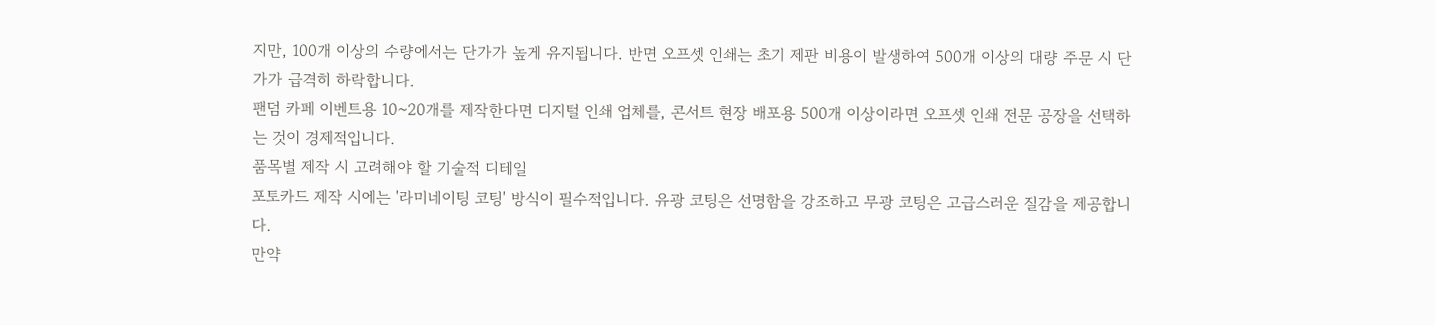지만, 100개 이상의 수량에서는 단가가 높게 유지됩니다. 반면 오프셋 인쇄는 초기 제판 비용이 발생하여 500개 이상의 대량 주문 시 단가가 급격히 하락합니다.
팬덤 카페 이벤트용 10~20개를 제작한다면 디지털 인쇄 업체를, 콘서트 현장 배포용 500개 이상이라면 오프셋 인쇄 전문 공장을 선택하는 것이 경제적입니다.
품목별 제작 시 고려해야 할 기술적 디테일
포토카드 제작 시에는 '라미네이팅 코팅' 방식이 필수적입니다. 유광 코팅은 선명함을 강조하고 무광 코팅은 고급스러운 질감을 제공합니다.
만약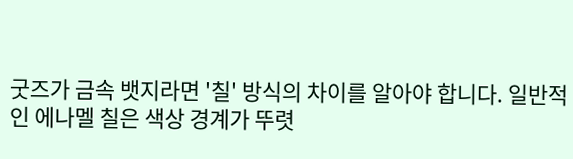굿즈가 금속 뱃지라면 '칠' 방식의 차이를 알아야 합니다. 일반적인 에나멜 칠은 색상 경계가 뚜렷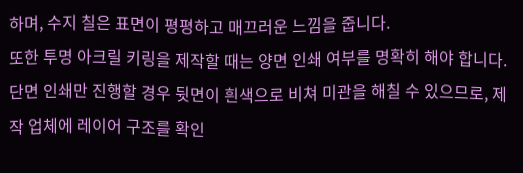하며, 수지 칠은 표면이 평평하고 매끄러운 느낌을 줍니다.
또한 투명 아크릴 키링을 제작할 때는 양면 인쇄 여부를 명확히 해야 합니다. 단면 인쇄만 진행할 경우 뒷면이 흰색으로 비쳐 미관을 해칠 수 있으므로, 제작 업체에 레이어 구조를 확인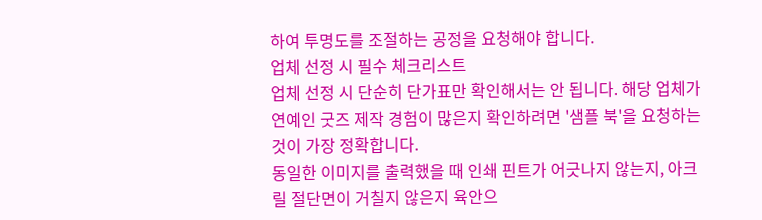하여 투명도를 조절하는 공정을 요청해야 합니다.
업체 선정 시 필수 체크리스트
업체 선정 시 단순히 단가표만 확인해서는 안 됩니다. 해당 업체가 연예인 굿즈 제작 경험이 많은지 확인하려면 '샘플 북'을 요청하는 것이 가장 정확합니다.
동일한 이미지를 출력했을 때 인쇄 핀트가 어긋나지 않는지, 아크릴 절단면이 거칠지 않은지 육안으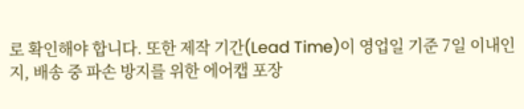로 확인해야 합니다. 또한 제작 기간(Lead Time)이 영업일 기준 7일 이내인지, 배송 중 파손 방지를 위한 에어캡 포장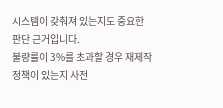시스템이 갖춰져 있는지도 중요한 판단 근거입니다.
불량률이 3%를 초과할 경우 재제작 정책이 있는지 사전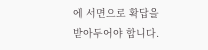에 서면으로 확답을 받아두어야 합니다.